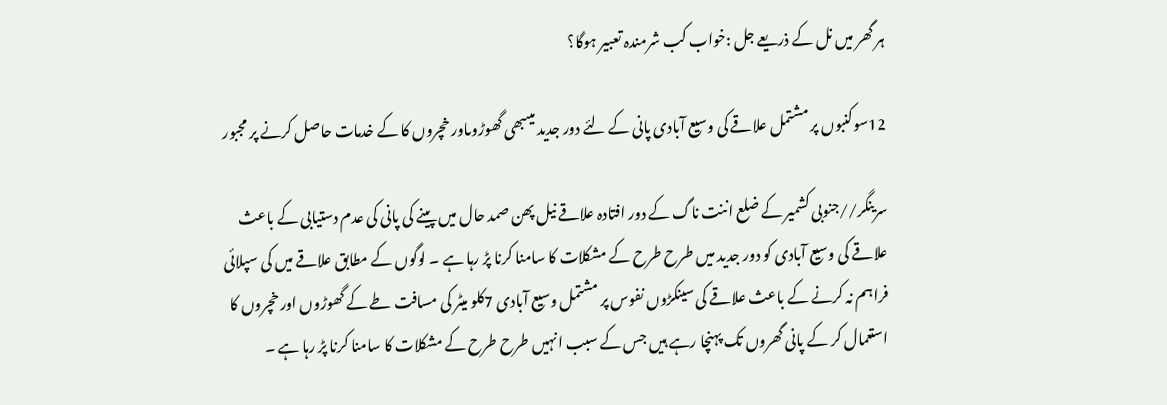ہر گھر میں نل کے ذریعے جل :خواب کب شرمندہ تعبیر ہوگا؟

12سوکنبوں پر مشتمل علاقے کی وسیع آبادی پانی کے لئے دور جدید میںبھی گھوڑوںاور خچروں کا کے خدمات حاصل کرنے پر مجبور

سرینگر//جنوبی کشمیر کے ضلع اننت ناگ کے دور افتادہ علاقے نیل پھن صمد حال میں پینے کی پانی کی عدم دستیابی کے باعث علاقے کی وسیع آبادی کو دور جدید میں طرح طرح کے مشکلات کا سامنا کرنا پڑ رہا ہے ۔ لوگوں کے مطابق علاقے میں کی سپلائی فراہم نہ کرنے کے باعث علاقے کی سینکڑوں نفوس پر مشتمل وسیع آبادی 7کلو میٹر کی مسافت طے کے گھوڑوں اور خچروں کا استعمال کر کے پانی گھروں تک پہنچا رہے ہیں جس کے سبب انہیں طرح طرح کے مشکلات کا سامنا کرنا پڑ رہا ہے ۔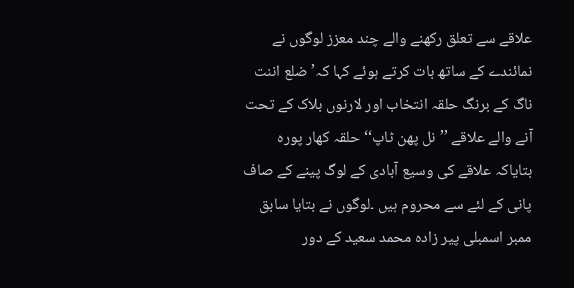علاقے سے تعلق رکھنے والے چند معزز لوگوں نے نمائندے کے ساتھ بات کرتے ہوئے کہا کہ’ ضلع اننت ناگ کے برنگ حلقہ انتخاب اور لارنوں بلاک کے تحت آنے والے علاقے ’’نل پھن ٹاپ‘‘ حلقہ کھار پورہ بتایاکہ علاقے کی وسیع آبادی کے لوگ پینے کے صاف پانی کے لئے سے محروم ہیں ۔لوگوں نے بتایا سابق ممبر اسمبلی پیر زادہ محمد سعید کے دور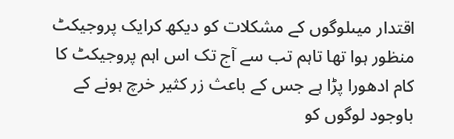اقتدار میںلوگوں کے مشکلات کو دیکھ کرایک پروجیکٹ منظور ہوا تھا تاہم تب سے آج تک اس اہم پروجیکٹ کا کام ادھورا پڑا ہے جس کے باعث زر کثیر خرچ ہونے کے باوجود لوگوں کو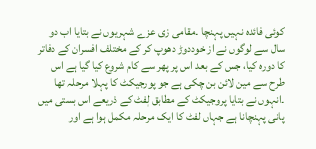کوئی فائدہ نہیں پہنچا ۔مقامی زی عزے شہریوں نے بتایا اب دو سال سے لوگوں نے از خوددوڑ دھوپ کر کے مختلف افسران کے دفاتر کا دورہ کیا، جس کے بعد اس پر پھر سے کام شروع کیا گیا ہے اس طرح سے مین لائن بن چکی ہے جو پورجیکٹ کا پہلا مرحلہ تھا ۔انہوں نے بتایا پروجیکٹ کے مطابق لٖفٹ کے ذریعے اس بستی میں پانی پہنچانا ہے جہاں لفٹ کا ایک مرحلہ مکمل ہوا ہے اور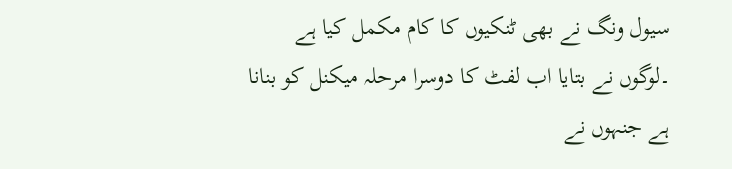سیول ونگ نے بھی ٹنکیوں کا کام مکمل کیا ہے ۔لوگوں نے بتایا اب لفٹ کا دوسرا مرحلہ میکنل کو بنانا ہے جنہوں نے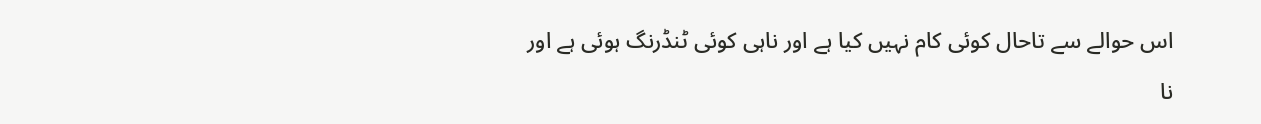اس حوالے سے تاحال کوئی کام نہیں کیا ہے اور ناہی کوئی ٹنڈرنگ ہوئی ہے اور نا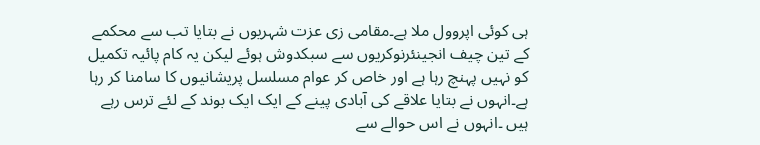ہی کوئی اپروول ملا ہے۔مقامی زی عزت شہریوں نے بتایا تب سے محکمے کے تین چیف انجینئرنوکریوں سے سبکدوش ہوئے لیکن یہ کام پائیہ تکمیل کو نہیں پہنچ رہا ہے اور خاص کر عوام مسلسل پریشانیوں کا سامنا کر رہا ہے۔انہوں نے بتایا علاقے کی آبادی پینے کے ایک ایک بوند کے لئے ترس رہے ہیں ۔انہوں نے اس حوالے سے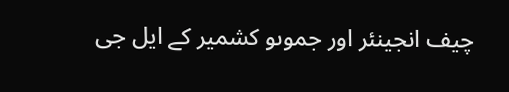چیف انجینئر اور جموںو کشمیر کے ایل جی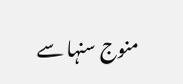منوج سنہا سے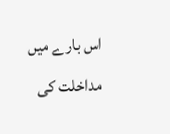اس بارے میں مداخلت کی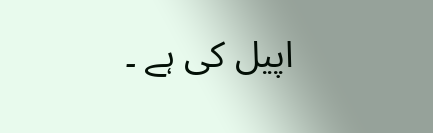اپیل کی ہے ۔